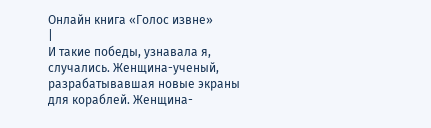Онлайн книга «Голос извне»
|
И такие победы, узнавала я, случались. Женщина-ученый, разрабатывавшая новые экраны для кораблей. Женщина-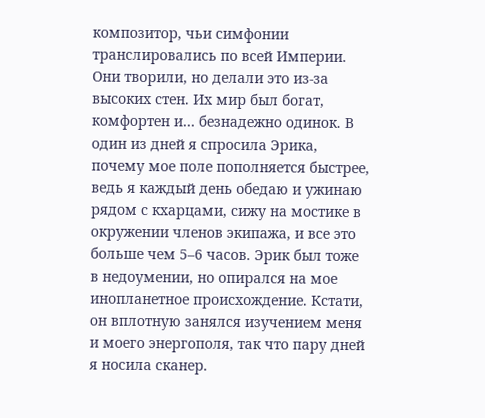композитор, чьи симфонии транслировались по всей Империи. Они творили, но делали это из-за высоких стен. Их мир был богат, комфортен и… безнадежно одинок. В один из дней я спросила Эрика, почему мое поле пополняется быстрее, ведь я каждый день обедаю и ужинаю рядом с кхарцами, сижу на мостике в окружении членов экипажа, и все это больше чем 5–6 часов. Эрик был тоже в недоумении, но опирался на мое инопланетное происхождение. Кстати, он вплотную занялся изучением меня и моего энергополя, так что пару дней я носила сканер.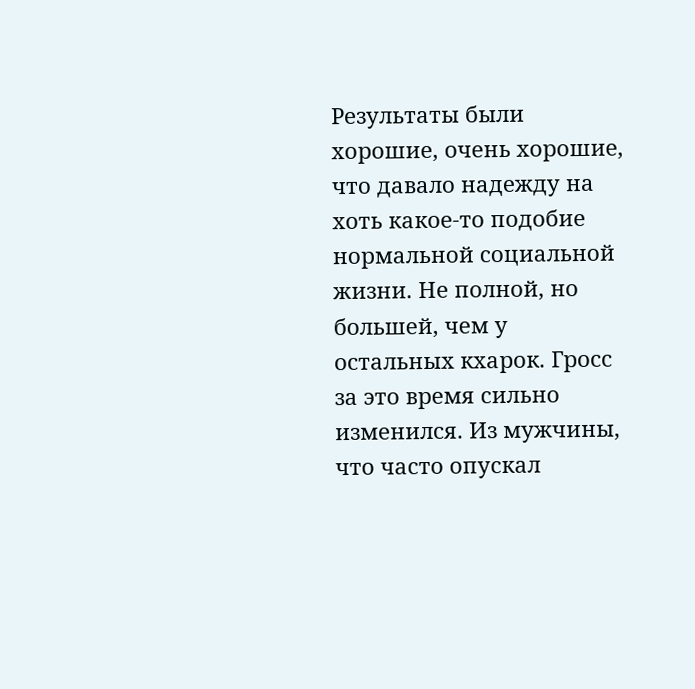Результаты были хорошие, очень хорошие, что давало надежду на хоть какое-то подобие нормальной социальной жизни. Не полной, но большей, чем у остальных кхарок. Гросс за это время сильно изменился. Из мужчины, что часто опускал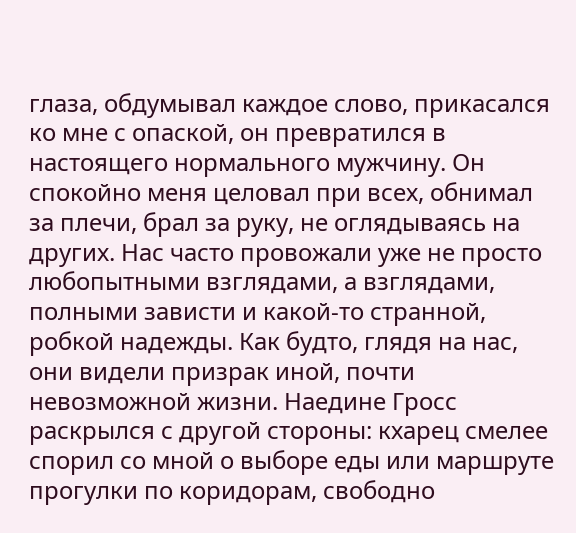глаза, обдумывал каждое слово, прикасался ко мне с опаской, он превратился в настоящего нормального мужчину. Он спокойно меня целовал при всех, обнимал за плечи, брал за руку, не оглядываясь на других. Нас часто провожали уже не просто любопытными взглядами, а взглядами, полными зависти и какой-то странной, робкой надежды. Как будто, глядя на нас, они видели призрак иной, почти невозможной жизни. Наедине Гросс раскрылся с другой стороны: кхарец смелее спорил со мной о выборе еды или маршруте прогулки по коридорам, свободно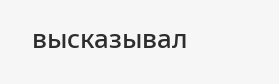высказывал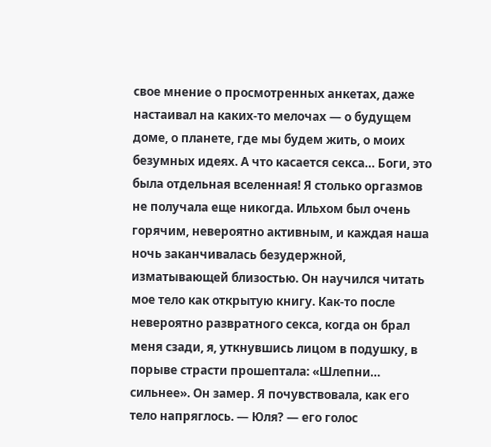свое мнение о просмотренных анкетах, даже настаивал на каких-то мелочах — о будущем доме, о планете, где мы будем жить, о моих безумных идеях. А что касается секса… Боги, это была отдельная вселенная! Я столько оргазмов не получала еще никогда. Ильхом был очень горячим, невероятно активным, и каждая наша ночь заканчивалась безудержной, изматывающей близостью. Он научился читать мое тело как открытую книгу. Как-то после невероятно развратного секса, когда он брал меня сзади, я, уткнувшись лицом в подушку, в порыве страсти прошептала: «Шлепни… сильнее». Он замер. Я почувствовала, как его тело напряглось. — Юля? — его голос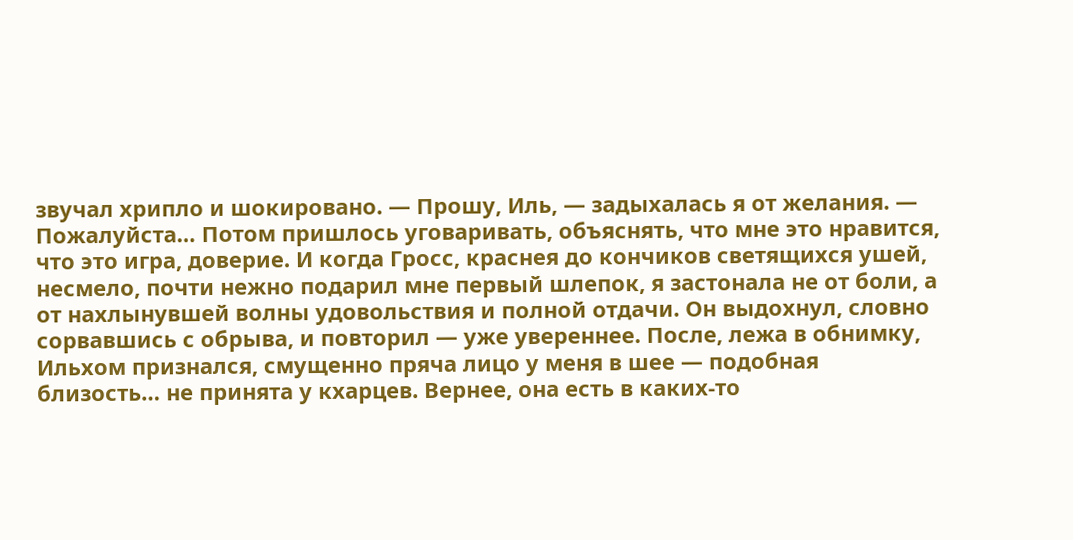звучал хрипло и шокировано. — Прошу, Иль, — задыхалась я от желания. — Пожалуйста… Потом пришлось уговаривать, объяснять, что мне это нравится, что это игра, доверие. И когда Гросс, краснея до кончиков светящихся ушей, несмело, почти нежно подарил мне первый шлепок, я застонала не от боли, а от нахлынувшей волны удовольствия и полной отдачи. Он выдохнул, словно сорвавшись с обрыва, и повторил — уже увереннее. После, лежа в обнимку, Ильхом признался, смущенно пряча лицо у меня в шее — подобная близость… не принята у кхарцев. Вернее, она есть в каких-то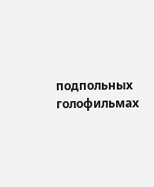подпольных голофильмах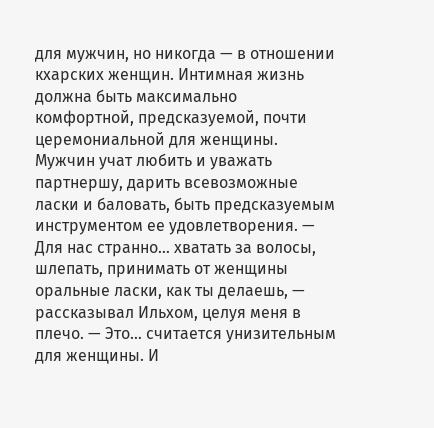для мужчин, но никогда — в отношении кхарских женщин. Интимная жизнь должна быть максимально комфортной, предсказуемой, почти церемониальной для женщины. Мужчин учат любить и уважать партнершу, дарить всевозможные ласки и баловать, быть предсказуемым инструментом ее удовлетворения. — Для нас странно… хватать за волосы, шлепать, принимать от женщины оральные ласки, как ты делаешь, — рассказывал Ильхом, целуя меня в плечо. — Это… считается унизительным для женщины. И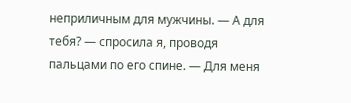неприличным для мужчины. — А для тебя? — спросила я, проводя пальцами по его спине. — Для меня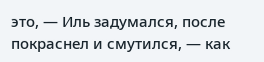это, — Иль задумался, после покраснел и смутился, — как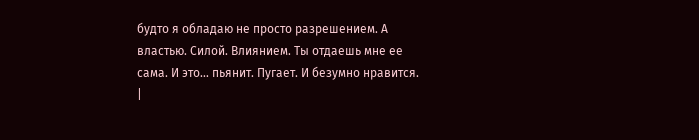будто я обладаю не просто разрешением. А властью. Силой. Влиянием. Ты отдаешь мне ее сама. И это… пьянит. Пугает. И безумно нравится. |